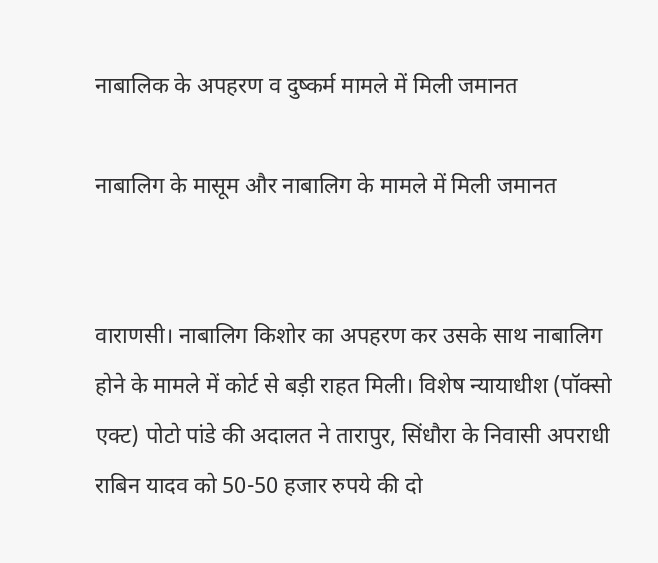नाबालिक के अपहरण व दुष्कर्म मामले में मिली जमानत

नाबालिग के मासूम और नाबालिग के मामले में मिली जमानत


वाराणसी। नाबालिग किशोर का अपहरण कर उसके साथ नाबालिग होने के मामले में कोर्ट से बड़ी राहत मिली। विशेष न्यायाधीश (पॉक्सो एक्ट) पोटो पांडे की अदालत ने तारापुर, सिंधौरा के निवासी अपराधी राबिन यादव को 50-50 हजार रुपये की दो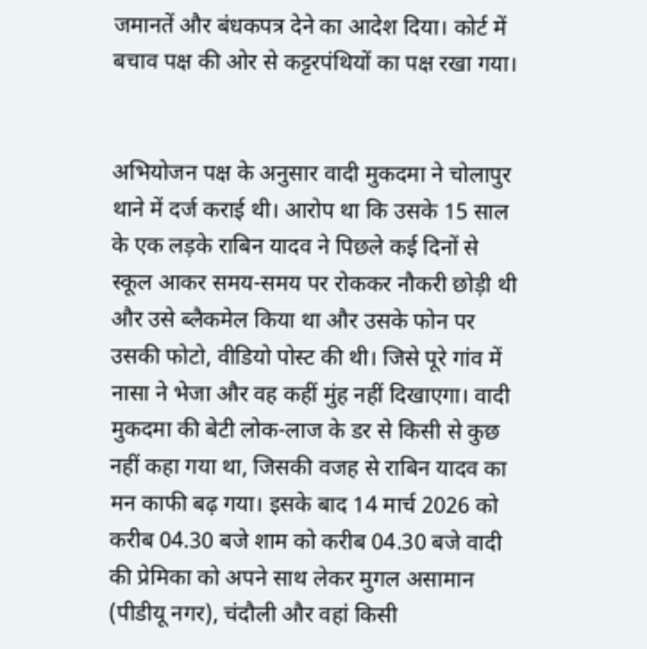जमानतें और बंधकपत्र देने का आदेश दिया। कोर्ट में बचाव पक्ष की ओर से कट्टरपंथियों का पक्ष रखा गया।


अभियोजन पक्ष के अनुसार वादी मुकदमा ने चोलापुर थाने में दर्ज कराई थी। आरोप था कि उसके 15 साल के एक लड़के राबिन यादव ने पिछले कई दिनों से स्कूल आकर समय-समय पर रोककर नौकरी छोड़ी थी और उसे ब्लैकमेल किया था और उसके फोन पर उसकी फोटो, वीडियो पोस्ट की थी। जिसे पूरे गांव में नासा ने भेजा और वह कहीं मुंह नहीं दिखाएगा। वादी मुकदमा की बेटी लोक-लाज के डर से किसी से कुछ नहीं कहा गया था, जिसकी वजह से राबिन यादव का मन काफी बढ़ गया। इसके बाद 14 मार्च 2026 को करीब 04.30 बजे शाम को करीब 04.30 बजे वादी की प्रेमिका को अपने साथ लेकर मुगल असामान (पीडीयू नगर), चंदौली और वहां किसी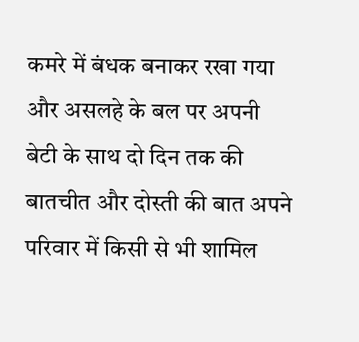कमरे में बंधक बनाकर रखा गया और असलहे के बल पर अपनी बेटी के साथ दो दिन तक की बातचीत और दोस्ती की बात अपने परिवार में किसी से भी शामिल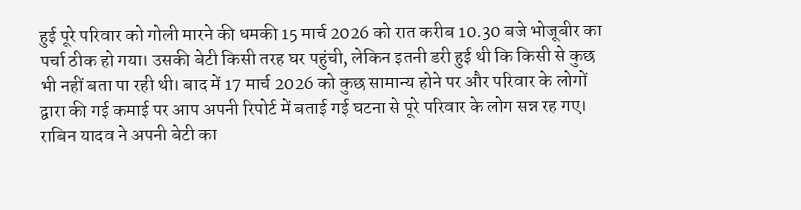हुई पूरे परिवार को गोली मारने की धमकी 15 मार्च 2026 को रात करीब 10.30 बजे भोजूबीर का पर्चा ठीक हो गया। उसकी बेटी किसी तरह घर पहुंची, लेकिन इतनी डरी हुई थी कि किसी से कुछ भी नहीं बता पा रही थी। बाद में 17 मार्च 2026 को कुछ सामान्य होने पर और परिवार के लोगों द्वारा की गई कमाई पर आप अपनी रिपोर्ट में बताई गई घटना से पूरे परिवार के लोग सन्न रह गए। राबिन यादव ने अपनी बेटी का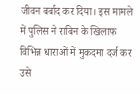जीवन बर्बाद कर दिया। इस मामले में पुलिस ने राबिन के खिलाफ विभिन्न धाराओं में मुकदमा दर्ज कर उसे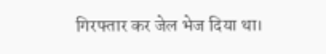गिरफ्तार कर जेल भेज दिया था।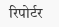रिपोर्टर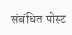संबंधित पोस्ट